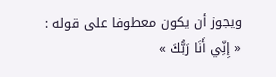ويجوز أن يكون معطوفا على قوله :
« إِنِّي أَنَا رَبُّكَ »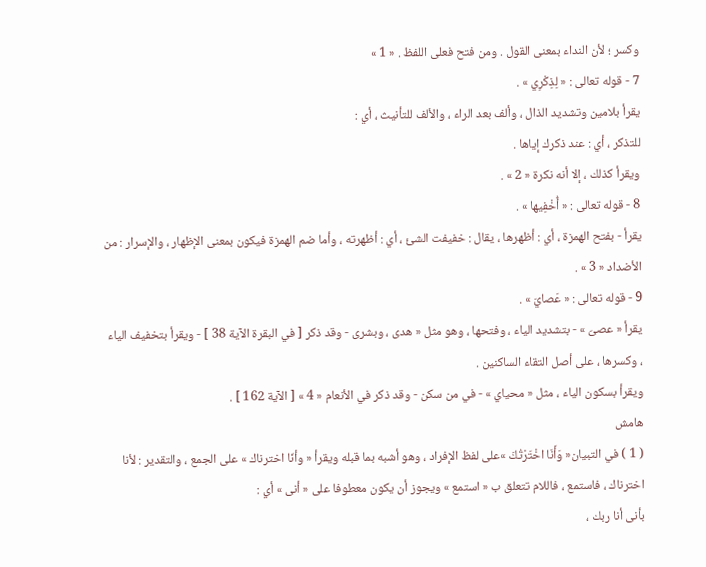وكسر ؛ لأن النداء بمعنى القول . ومن فتح فعلى اللفظ . « 1 »
7 - قوله تعالى : « لِذِكْرِي » .
يقرأ بلامين وتشديد الذال ، وألف بعد الراء ، والألف للتأنيث ، أي :
للتذكر ، أي : عند ذكرك إياها .
ويقرأ كذلك ، إلا أنه نكرة « 2 » .
8 - قوله تعالى : « أُخْفِيها » .
يقرأ - بفتح الهمزة ، أي : أظهرها ، يقال : خفيفت الشئ ، أي : أظهرته ، وأما ضم الهمزة فيكون بمعنى الإظهار ، والإسرار : من الأضداد « 3 » .
9 - قوله تعالى : « عَصايَ » .
يقرأ « عصىّ » - بتشديد الياء ، وفتحها ، وهو مثل « هدى ، وبشرى - وقد ذكر [ في البقرة الآية 38 ] - ويقرأ بتخفيف الياء ، وكسرها ، على أصل التقاء الساكنين .
ويقرأ بسكون الياء ، مثل « محياي » - في من سكن - وقد ذكر في الأنعام « 4 » [ الآية 162 ] .
هامش
( 1 ) في التبيان« وَأَنَا اخْتَرْتُكَ »على لفظ الإفراد ، وهو أشبه بما قبله ويقرأ « وأنّا اخترناك » على الجمع ، والتقدير : لأنا اخترناك ، فاستمع ، فاللام تتعلق ب « استمع » ويجوز أن يكون معطوفا على « أنى » أي :
بأنى أنا ربك ،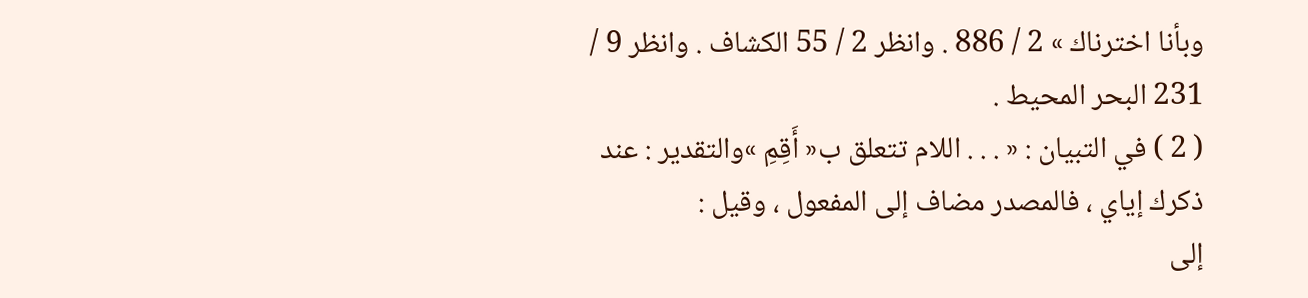وبأنا اخترناك » 2 / 886 . وانظر 2 / 55 الكشاف . وانظر 9 / 231 البحر المحيط .
( 2 ) في التبيان : « . . . اللام تتعلق ب« أَقِمِ »والتقدير : عند ذكرك إياي ، فالمصدر مضاف إلى المفعول ، وقيل :
إلى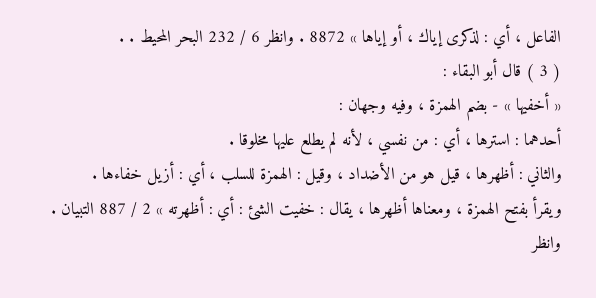الفاعل ، أي : لذكرى إياك ، أو إياها » 8872 . وانظر 6 / 232 البحر المحيط . .
( 3 ) قال أبو البقاء :
« أخفيها » - بضم الهمزة ، وفيه وجهان :
أحدهما : استرها ، أي : من نفسي ، لأنه لم يطلع عليها مخلوقا .
والثاني : أظهرها ، قيل هو من الأضداد ، وقيل : الهمزة للسلب ، أي : أزيل خفاءها .
ويقرأ بفتح الهمزة ، ومعناها أظهرها ، يقال : خفيت الشئ : أي : أظهرته » 2 / 887 التبيان .
وانظر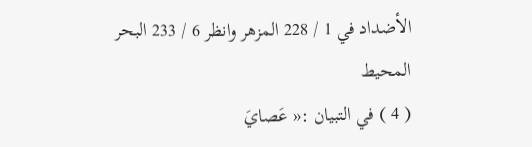الأضداد في 1 / 228 المزهر وانظر 6 / 233 البحر المحيط
( 4 ) في التبيان :« عَصايَ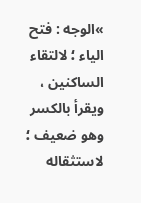»الوجه : فتح الياء ؛ لالتقاء الساكنين ، ويقرأ بالكسر وهو ضعيف ؛ لاستثقاله